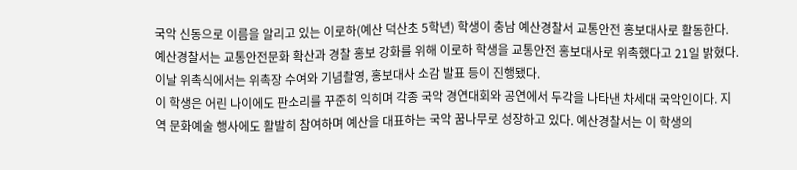국악 신동으로 이름을 알리고 있는 이로하(예산 덕산초 5학년) 학생이 충남 예산경찰서 교통안전 홍보대사로 활동한다.
예산경찰서는 교통안전문화 확산과 경찰 홍보 강화를 위해 이로하 학생을 교통안전 홍보대사로 위촉했다고 21일 밝혔다. 이날 위촉식에서는 위촉장 수여와 기념촬영, 홍보대사 소감 발표 등이 진행됐다.
이 학생은 어린 나이에도 판소리를 꾸준히 익히며 각종 국악 경연대회와 공연에서 두각을 나타낸 차세대 국악인이다. 지역 문화예술 행사에도 활발히 참여하며 예산을 대표하는 국악 꿈나무로 성장하고 있다. 예산경찰서는 이 학생의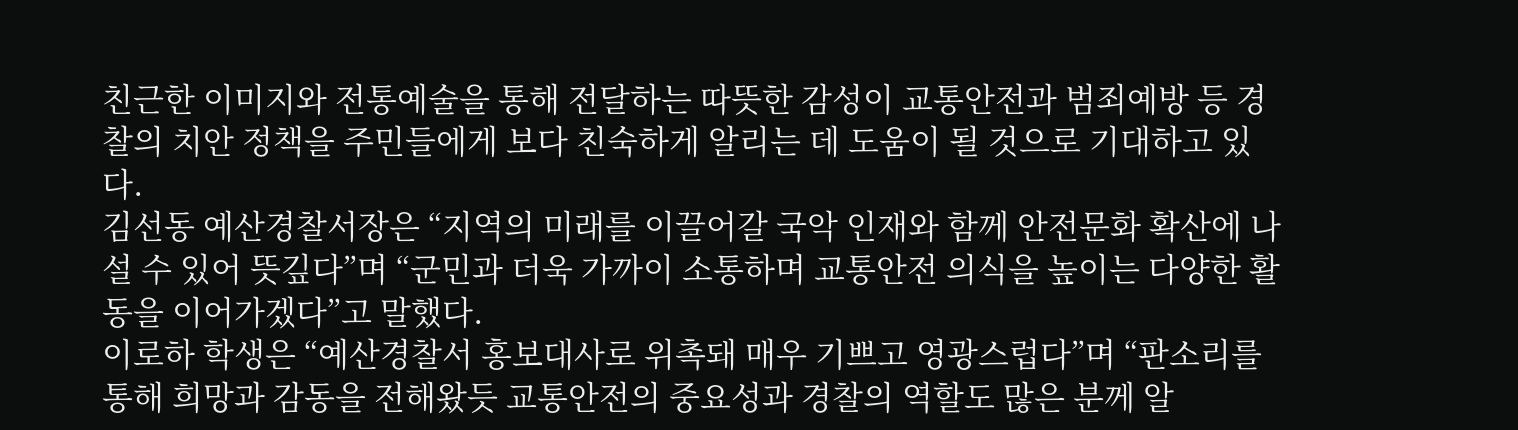친근한 이미지와 전통예술을 통해 전달하는 따뜻한 감성이 교통안전과 범죄예방 등 경찰의 치안 정책을 주민들에게 보다 친숙하게 알리는 데 도움이 될 것으로 기대하고 있다.
김선동 예산경찰서장은 “지역의 미래를 이끌어갈 국악 인재와 함께 안전문화 확산에 나설 수 있어 뜻깊다”며 “군민과 더욱 가까이 소통하며 교통안전 의식을 높이는 다양한 활동을 이어가겠다”고 말했다.
이로하 학생은 “예산경찰서 홍보대사로 위촉돼 매우 기쁘고 영광스럽다”며 “판소리를 통해 희망과 감동을 전해왔듯 교통안전의 중요성과 경찰의 역할도 많은 분께 알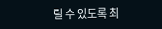릴 수 있도록 최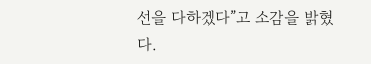선을 다하겠다”고 소감을 밝혔다.